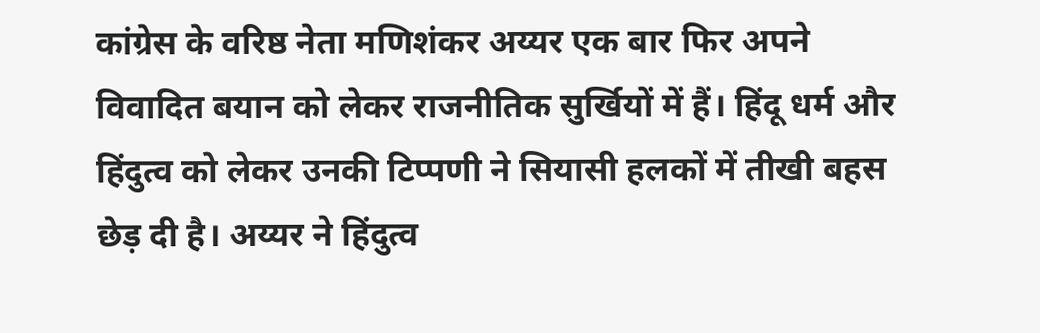कांग्रेस के वरिष्ठ नेता मणिशंकर अय्यर एक बार फिर अपने विवादित बयान को लेकर राजनीतिक सुर्खियों में हैं। हिंदू धर्म और हिंदुत्व को लेकर उनकी टिप्पणी ने सियासी हलकों में तीखी बहस छेड़ दी है। अय्यर ने हिंदुत्व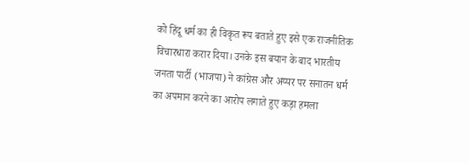को हिंदू धर्म का ही विकृत रूप बताते हुए इसे एक राजनीतिक विचारधारा करार दिया। उनके इस बयान के बाद भारतीय जनता पार्टी (भाजपा) ने कांग्रेस और अय्यर पर सनातन धर्म का अपमान करने का आरोप लगाते हुए कड़ा हमला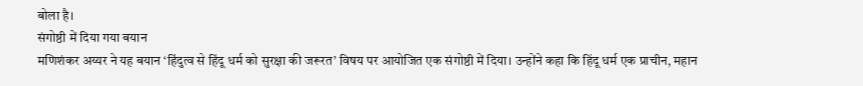बोला है।
संगोष्ठी में दिया गया बयान
मणिशंकर अय्यर ने यह बयान ‘हिंदुत्व से हिंदू धर्म को सुरक्षा की जरूरत’ विषय पर आयोजित एक संगोष्ठी में दिया। उन्होंने कहा कि हिंदू धर्म एक प्राचीन, महान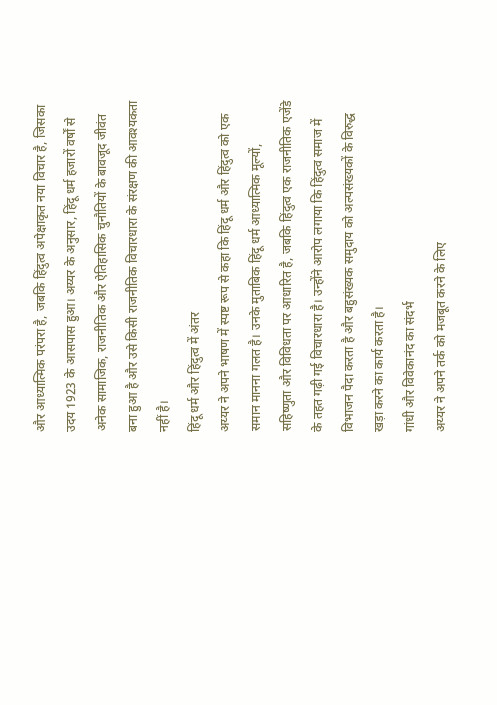और आध्यात्मिक परंपरा है, जबकि हिंदुत्व अपेक्षाकृत नया विचार है, जिसका उदय 1923 के आसपास हुआ। अय्यर के अनुसार, हिंदू धर्म हजारों वर्षों से अनेक सामाजिक, राजनीतिक और ऐतिहासिक चुनौतियों के बावजूद जीवंत बना हुआ है और उसे किसी राजनीतिक विचारधारा के संरक्षण की आवश्यकता नहीं है।
हिंदू धर्म और हिंदुत्व में अंतर
अय्यर ने अपने भाषण में स्पष्ट रूप से कहा कि हिंदू धर्म और हिंदुत्व को एक समान मानना गलत है। उनके मुताबिक हिंदू धर्म आध्यात्मिक मूल्यों, सहिष्णुता और विविधता पर आधारित है, जबकि हिंदुत्व एक राजनीतिक एजेंडे के तहत गढ़ी गई विचारधारा है। उन्होंने आरोप लगाया कि हिंदुत्व समाज में विभाजन पैदा करता है और बहुसंख्यक समुदाय को अल्पसंख्यकों के विरुद्ध खड़ा करने का कार्य करता है।
गांधी और विवेकानंद का संदर्भ
अय्यर ने अपने तर्क को मजबूत करने के लिए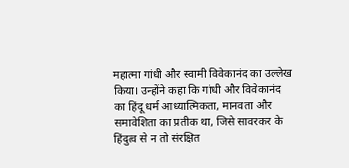महात्मा गांधी और स्वामी विवेकानंद का उल्लेख किया। उन्होंने कहा कि गांधी और विवेकानंद का हिंदू धर्म आध्यात्मिकता, मानवता और समावेशिता का प्रतीक था, जिसे सावरकर के हिंदुत्व से न तो संरक्षित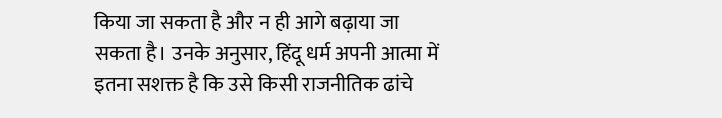किया जा सकता है और न ही आगे बढ़ाया जा सकता है। उनके अनुसार, हिंदू धर्म अपनी आत्मा में इतना सशक्त है कि उसे किसी राजनीतिक ढांचे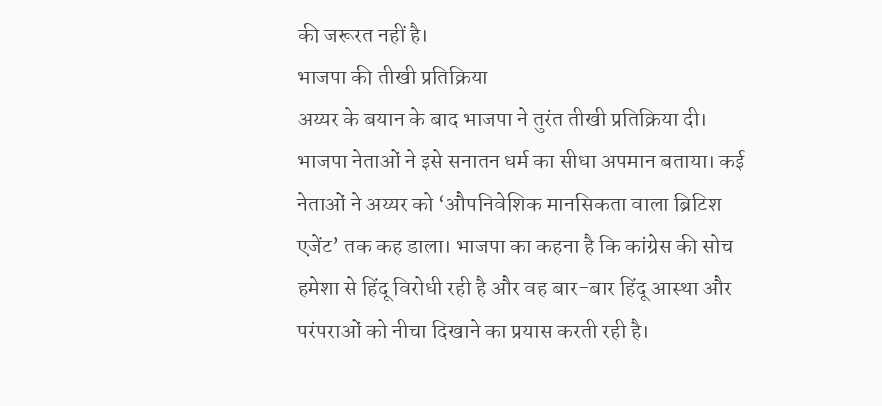की जरूरत नहीं है।
भाजपा की तीखी प्रतिक्रिया
अय्यर के बयान के बाद भाजपा ने तुरंत तीखी प्रतिक्रिया दी। भाजपा नेताओं ने इसे सनातन धर्म का सीधा अपमान बताया। कई नेताओं ने अय्यर को ‘औपनिवेशिक मानसिकता वाला ब्रिटिश एजेंट’ तक कह डाला। भाजपा का कहना है कि कांग्रेस की सोच हमेशा से हिंदू विरोधी रही है और वह बार-बार हिंदू आस्था और परंपराओं को नीचा दिखाने का प्रयास करती रही है।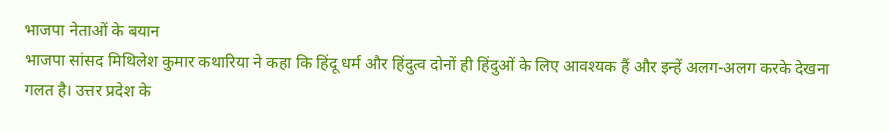भाजपा नेताओं के बयान
भाजपा सांसद मिथिलेश कुमार कथारिया ने कहा कि हिंदू धर्म और हिंदुत्व दोनों ही हिंदुओं के लिए आवश्यक हैं और इन्हें अलग-अलग करके देखना गलत है। उत्तर प्रदेश के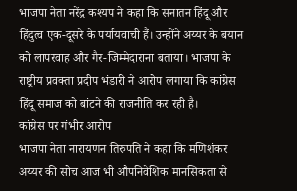भाजपा नेता नरेंद्र कश्यप ने कहा कि सनातन हिंदू और हिंदुत्व एक-दूसरे के पर्यायवाची हैं। उन्होंने अय्यर के बयान को लापरवाह और गैर-जिम्मेदाराना बताया। भाजपा के राष्ट्रीय प्रवक्ता प्रदीप भंडारी ने आरोप लगाया कि कांग्रेस हिंदू समाज को बांटने की राजनीति कर रही है।
कांग्रेस पर गंभीर आरोप
भाजपा नेता नारायणन तिरुपति ने कहा कि मणिशंकर अय्यर की सोच आज भी औपनिवेशिक मानसिकता से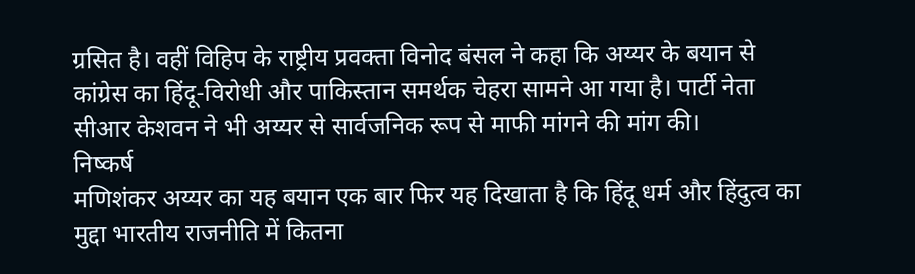ग्रसित है। वहीं विहिप के राष्ट्रीय प्रवक्ता विनोद बंसल ने कहा कि अय्यर के बयान से कांग्रेस का हिंदू-विरोधी और पाकिस्तान समर्थक चेहरा सामने आ गया है। पार्टी नेता सीआर केशवन ने भी अय्यर से सार्वजनिक रूप से माफी मांगने की मांग की।
निष्कर्ष
मणिशंकर अय्यर का यह बयान एक बार फिर यह दिखाता है कि हिंदू धर्म और हिंदुत्व का मुद्दा भारतीय राजनीति में कितना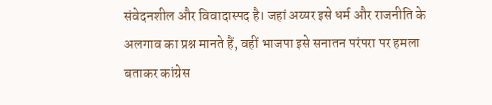संवेदनशील और विवादास्पद है। जहां अय्यर इसे धर्म और राजनीति के अलगाव का प्रश्न मानते हैं, वहीं भाजपा इसे सनातन परंपरा पर हमला बताकर कांग्रेस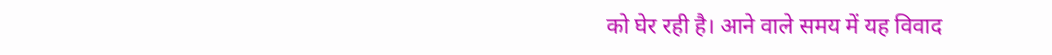को घेर रही है। आने वाले समय में यह विवाद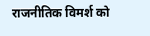राजनीतिक विमर्श को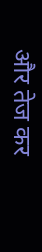और तेज कर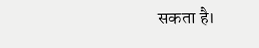सकता है।